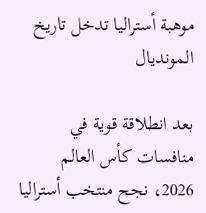موهبة أستراليا تدخل تاريخ المونديال

بعد انطلاقة قوية في منافسات كأس العالم 2026، نجح منتخب أستراليا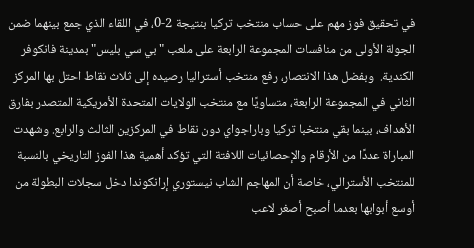في تحقيق فوز مهم على حساب منتخب تركيا بنتيجة 2-0، في اللقاء الذي جمع بينهما ضمن الجولة الأولى من منافسات المجموعة الرابعة على ملعب "بي سي بليس" بمدينة فانكوفر الكندية.  وبفضل هذا الانتصار، رفع منتخب أستراليا رصيده إلى ثلاث نقاط احتل بها المركز الثاني في المجموعة الرابعة، متساويًا مع منتخب الولايات المتحدة الأمريكية المتصدر بفارق الأهداف، بينما بقي منتخبا تركيا وباراجواي دون نقاط في المركزين الثالث والرابع. وشهدت المباراة عددًا من الأرقام والإحصائيات اللافتة التي تؤكد أهمية هذا الفوز التاريخي بالنسبة للمنتخب الأسترالي، خاصة أن المهاجم الشاب نيستوري إرانكوندا دخل سجلات البطولة من أوسع أبوابها بعدما أصبح أصغر لاعب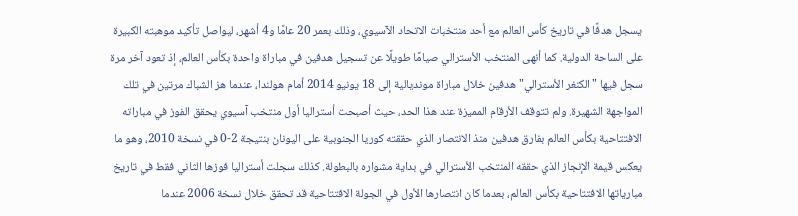يسجل هدفًا في تاريخ كأس العالم مع أحد منتخبات الاتحاد الآسيوي، وذلك بعمر 20 عامًا و4 أشهر، ليواصل تأكيد موهبته الكبيرة على الساحة الدولية. كما أنهى المنتخب الأسترالي صيامًا طويلًا عن تسجيل هدفين في مباراة واحدة بكأس العالم، إذ تعود آخر مرة سجل فيها "الكنغر الأسترالي" هدفين خلال مباراة مونديالية إلى 18 يونيو 2014 أمام هولندا، عندما هز الشباك مرتين في تلك المواجهة الشهيرة. ولم تتوقف الأرقام المميزة عند هذا الحد، حيث أصبحت أستراليا أول منتخب آسيوي يحقق الفوز في مباراته الافتتاحية بكأس العالم بفارق هدفين منذ الانتصار الذي حققته كوريا الجنوبية على اليونان بنتيجة 2-0 في نسخة 2010، وهو ما يعكس قيمة الإنجاز الذي حققه المنتخب الأسترالي في بداية مشواره بالبطولة. كذلك سجلت أستراليا فوزها الثاني فقط في تاريخ مبارياتها الافتتاحية بكأس العالم، بعدما كان انتصارها الأول في الجولة الافتتاحية قد تحقق خلال نسخة 2006 عندما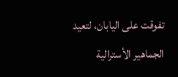تفوقت على اليابان، لتعيد الجماهير الأسترالية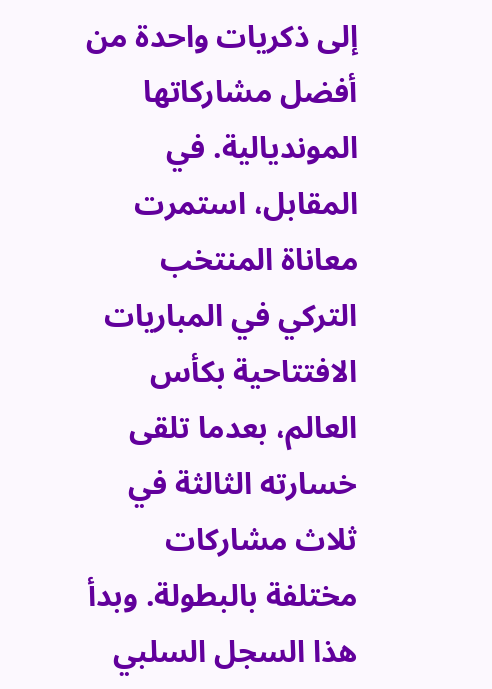إلى ذكريات واحدة من أفضل مشاركاتها المونديالية. في المقابل، استمرت معاناة المنتخب التركي في المباريات الافتتاحية بكأس العالم، بعدما تلقى خسارته الثالثة في ثلاث مشاركات مختلفة بالبطولة. وبدأ هذا السجل السلبي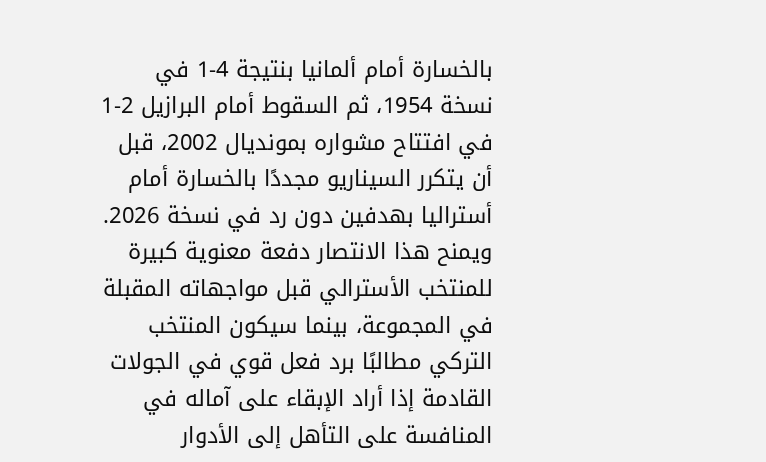بالخسارة أمام ألمانيا بنتيجة 4-1 في نسخة 1954، ثم السقوط أمام البرازيل 2-1 في افتتاح مشواره بمونديال 2002، قبل أن يتكرر السيناريو مجددًا بالخسارة أمام أستراليا بهدفين دون رد في نسخة 2026. ويمنح هذا الانتصار دفعة معنوية كبيرة للمنتخب الأسترالي قبل مواجهاته المقبلة في المجموعة، بينما سيكون المنتخب التركي مطالبًا برد فعل قوي في الجولات القادمة إذا أراد الإبقاء على آماله في المنافسة على التأهل إلى الأدوار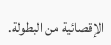الإقصائية من البطولة.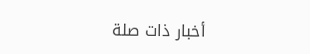أخبار ذات صلة